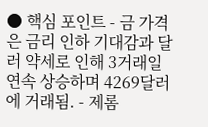● 핵심 포인트 - 금 가격은 금리 인하 기대감과 달러 약세로 인해 3거래일 연속 상승하며 4269달러에 거래됨. - 제롬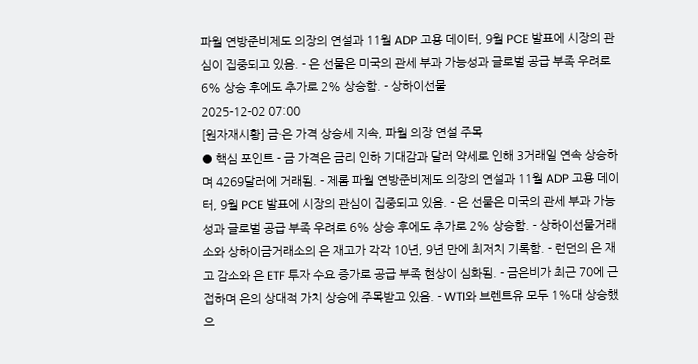파월 연방준비제도 의장의 연설과 11월 ADP 고용 데이터, 9월 PCE 발표에 시장의 관심이 집중되고 있음. - 은 선물은 미국의 관세 부과 가능성과 글로벌 공급 부족 우려로 6% 상승 후에도 추가로 2% 상승함. - 상하이선물
2025-12-02 07:00
[원자재시황] 금·은 가격 상승세 지속, 파월 의장 연설 주목
● 핵심 포인트 - 금 가격은 금리 인하 기대감과 달러 약세로 인해 3거래일 연속 상승하며 4269달러에 거래됨. - 제롬 파월 연방준비제도 의장의 연설과 11월 ADP 고용 데이터, 9월 PCE 발표에 시장의 관심이 집중되고 있음. - 은 선물은 미국의 관세 부과 가능성과 글로벌 공급 부족 우려로 6% 상승 후에도 추가로 2% 상승함. - 상하이선물거래소와 상하이금거래소의 은 재고가 각각 10년, 9년 만에 최저치 기록함. - 런던의 은 재고 감소와 은 ETF 투자 수요 증가로 공급 부족 현상이 심화됨. - 금은비가 최근 70에 근접하며 은의 상대적 가치 상승에 주목받고 있음. - WTI와 브렌트유 모두 1%대 상승했으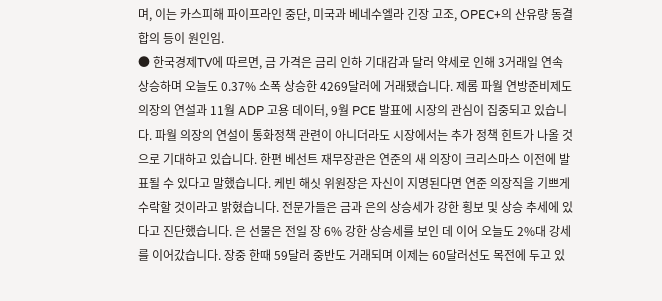며, 이는 카스피해 파이프라인 중단, 미국과 베네수엘라 긴장 고조, OPEC+의 산유량 동결 합의 등이 원인임.
● 한국경제TV에 따르면, 금 가격은 금리 인하 기대감과 달러 약세로 인해 3거래일 연속 상승하며 오늘도 0.37% 소폭 상승한 4269달러에 거래됐습니다. 제롬 파월 연방준비제도 의장의 연설과 11월 ADP 고용 데이터, 9월 PCE 발표에 시장의 관심이 집중되고 있습니다. 파월 의장의 연설이 통화정책 관련이 아니더라도 시장에서는 추가 정책 힌트가 나올 것으로 기대하고 있습니다. 한편 베선트 재무장관은 연준의 새 의장이 크리스마스 이전에 발표될 수 있다고 말했습니다. 케빈 해싯 위원장은 자신이 지명된다면 연준 의장직을 기쁘게 수락할 것이라고 밝혔습니다. 전문가들은 금과 은의 상승세가 강한 횡보 및 상승 추세에 있다고 진단했습니다. 은 선물은 전일 장 6% 강한 상승세를 보인 데 이어 오늘도 2%대 강세를 이어갔습니다. 장중 한때 59달러 중반도 거래되며 이제는 60달러선도 목전에 두고 있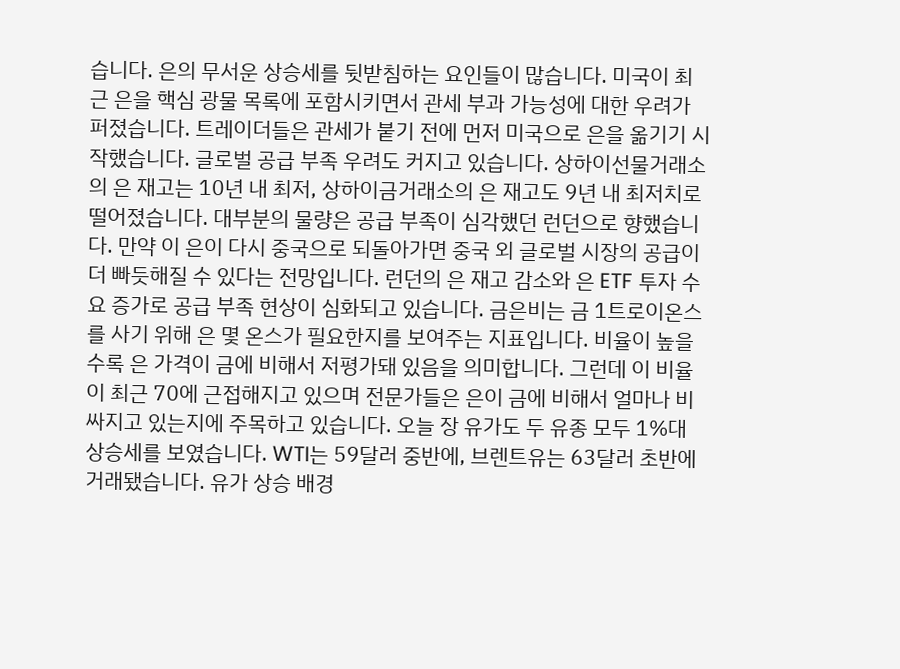습니다. 은의 무서운 상승세를 뒷받침하는 요인들이 많습니다. 미국이 최근 은을 핵심 광물 목록에 포함시키면서 관세 부과 가능성에 대한 우려가 퍼졌습니다. 트레이더들은 관세가 붙기 전에 먼저 미국으로 은을 옮기기 시작했습니다. 글로벌 공급 부족 우려도 커지고 있습니다. 상하이선물거래소의 은 재고는 10년 내 최저, 상하이금거래소의 은 재고도 9년 내 최저치로 떨어졌습니다. 대부분의 물량은 공급 부족이 심각했던 런던으로 향했습니다. 만약 이 은이 다시 중국으로 되돌아가면 중국 외 글로벌 시장의 공급이 더 빠듯해질 수 있다는 전망입니다. 런던의 은 재고 감소와 은 ETF 투자 수요 증가로 공급 부족 현상이 심화되고 있습니다. 금은비는 금 1트로이온스를 사기 위해 은 몇 온스가 필요한지를 보여주는 지표입니다. 비율이 높을수록 은 가격이 금에 비해서 저평가돼 있음을 의미합니다. 그런데 이 비율이 최근 70에 근접해지고 있으며 전문가들은 은이 금에 비해서 얼마나 비싸지고 있는지에 주목하고 있습니다. 오늘 장 유가도 두 유종 모두 1%대 상승세를 보였습니다. WTI는 59달러 중반에, 브렌트유는 63달러 초반에 거래됐습니다. 유가 상승 배경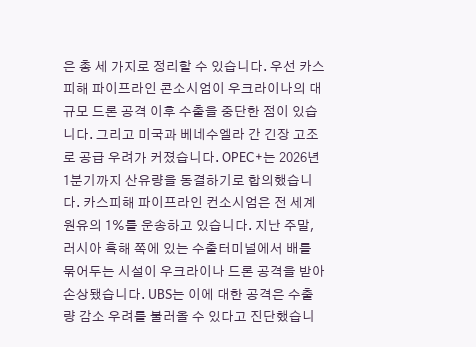은 총 세 가지로 정리할 수 있습니다. 우선 카스피해 파이프라인 콘소시엄이 우크라이나의 대규모 드론 공격 이후 수출을 중단한 점이 있습니다. 그리고 미국과 베네수엘라 간 긴장 고조로 공급 우려가 커졌습니다. OPEC+는 2026년 1분기까지 산유량을 동결하기로 합의했습니다. 카스피해 파이프라인 컨소시엄은 전 세계 원유의 1%를 운송하고 있습니다. 지난 주말, 러시아 흑해 쪽에 있는 수출터미널에서 배를 묶어두는 시설이 우크라이나 드론 공격을 받아 손상됐습니다. UBS는 이에 대한 공격은 수출량 감소 우려를 불러올 수 있다고 진단했습니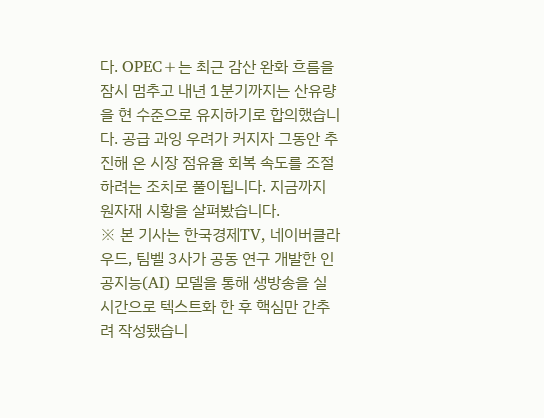다. OPEC+는 최근 감산 완화 흐름을 잠시 멈추고 내년 1분기까지는 산유량을 현 수준으로 유지하기로 합의했습니다. 공급 과잉 우려가 커지자 그동안 추진해 온 시장 점유율 회복 속도를 조절하려는 조치로 풀이됩니다. 지금까지 원자재 시황을 살펴봤습니다.
※ 본 기사는 한국경제TV, 네이버클라우드, 팀벨 3사가 공동 연구 개발한 인공지능(AI) 모델을 통해 생방송을 실시간으로 텍스트화 한 후 핵심만 간추려 작성됐습니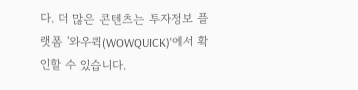다. 더 많은 콘텐츠는 투자정보 플랫폼 '와우퀵(WOWQUICK)'에서 확인할 수 있습니다.